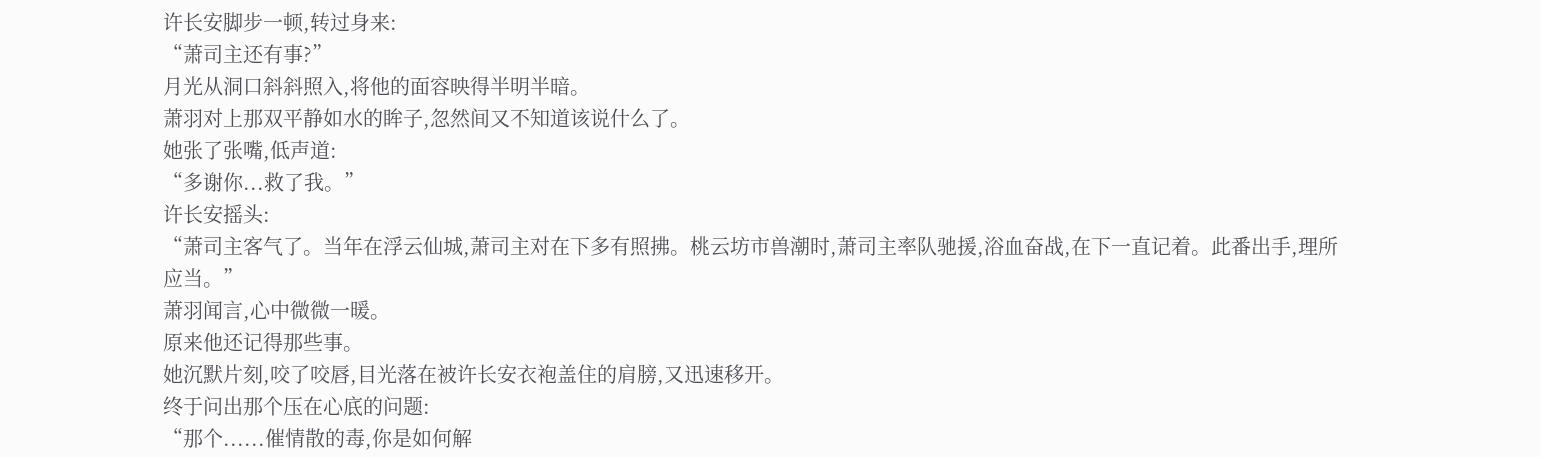许长安脚步一顿,转过身来:
“萧司主还有事?”
月光从洞口斜斜照入,将他的面容映得半明半暗。
萧羽对上那双平静如水的眸子,忽然间又不知道该说什么了。
她张了张嘴,低声道:
“多谢你...救了我。”
许长安摇头:
“萧司主客气了。当年在浮云仙城,萧司主对在下多有照拂。桃云坊市兽潮时,萧司主率队驰援,浴血奋战,在下一直记着。此番出手,理所应当。”
萧羽闻言,心中微微一暖。
原来他还记得那些事。
她沉默片刻,咬了咬唇,目光落在被许长安衣袍盖住的肩膀,又迅速移开。
终于问出那个压在心底的问题:
“那个......催情散的毒,你是如何解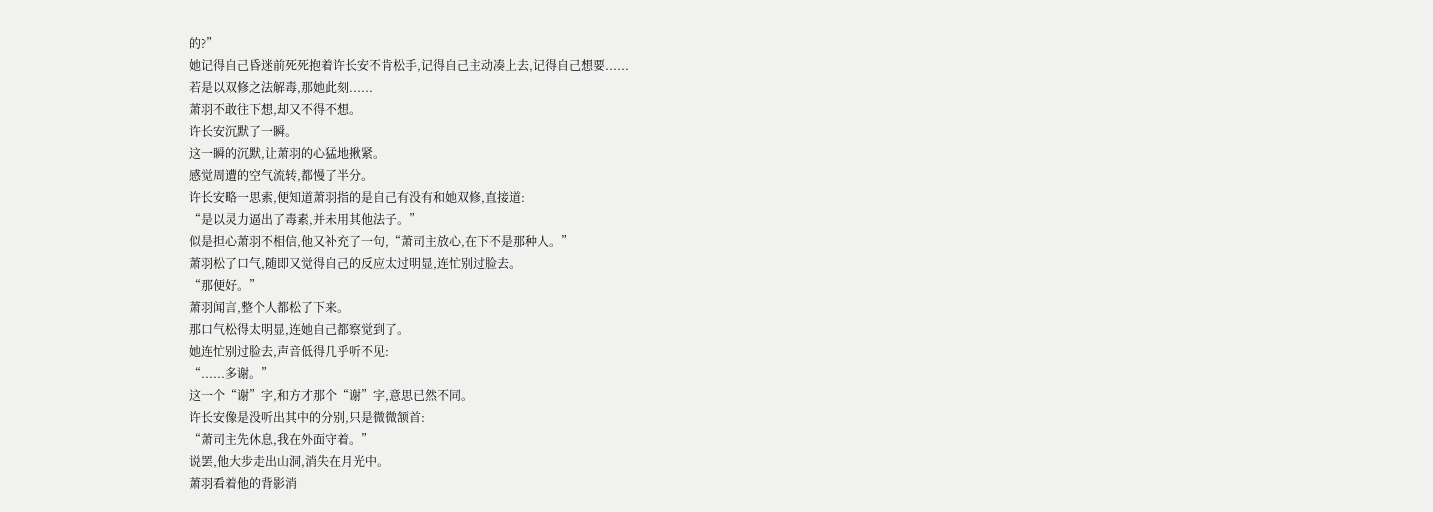的?”
她记得自己昏迷前死死抱着许长安不肯松手,记得自己主动凑上去,记得自己想要......
若是以双修之法解毒,那她此刻......
萧羽不敢往下想,却又不得不想。
许长安沉默了一瞬。
这一瞬的沉默,让萧羽的心猛地揪紧。
感觉周遭的空气流转,都慢了半分。
许长安略一思索,便知道萧羽指的是自己有没有和她双修,直接道:
“是以灵力逼出了毒素,并未用其他法子。”
似是担心萧羽不相信,他又补充了一句,“萧司主放心,在下不是那种人。”
萧羽松了口气,随即又觉得自己的反应太过明显,连忙别过脸去。
“那便好。”
萧羽闻言,整个人都松了下来。
那口气松得太明显,连她自己都察觉到了。
她连忙别过脸去,声音低得几乎听不见:
“......多谢。”
这一个“谢”字,和方才那个“谢”字,意思已然不同。
许长安像是没听出其中的分别,只是微微颔首:
“萧司主先休息,我在外面守着。”
说罢,他大步走出山洞,消失在月光中。
萧羽看着他的背影消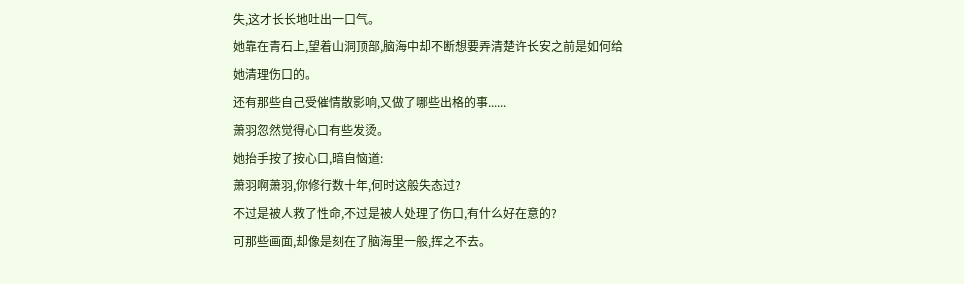失,这才长长地吐出一口气。
她靠在青石上,望着山洞顶部,脑海中却不断想要弄清楚许长安之前是如何给她清理伤口的。
还有那些自己受催情散影响,又做了哪些出格的事......
萧羽忽然觉得心口有些发烫。
她抬手按了按心口,暗自恼道:
萧羽啊萧羽,你修行数十年,何时这般失态过?
不过是被人救了性命,不过是被人处理了伤口,有什么好在意的?
可那些画面,却像是刻在了脑海里一般,挥之不去。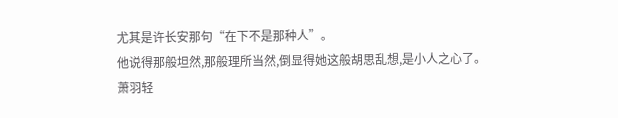尤其是许长安那句“在下不是那种人”。
他说得那般坦然,那般理所当然,倒显得她这般胡思乱想,是小人之心了。
萧羽轻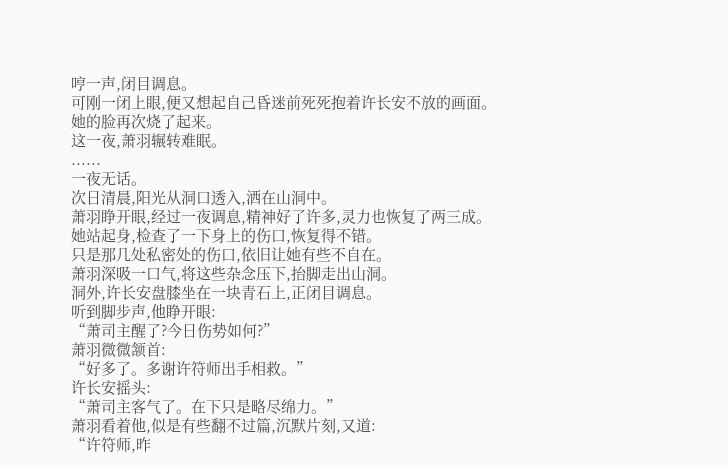哼一声,闭目调息。
可刚一闭上眼,便又想起自己昏迷前死死抱着许长安不放的画面。
她的脸再次烧了起来。
这一夜,萧羽辗转难眠。
......
一夜无话。
次日清晨,阳光从洞口透入,洒在山洞中。
萧羽睁开眼,经过一夜调息,精神好了许多,灵力也恢复了两三成。
她站起身,检查了一下身上的伤口,恢复得不错。
只是那几处私密处的伤口,依旧让她有些不自在。
萧羽深吸一口气,将这些杂念压下,抬脚走出山洞。
洞外,许长安盘膝坐在一块青石上,正闭目调息。
听到脚步声,他睁开眼:
“萧司主醒了?今日伤势如何?”
萧羽微微颔首:
“好多了。多谢许符师出手相救。”
许长安摇头:
“萧司主客气了。在下只是略尽绵力。”
萧羽看着他,似是有些翻不过篇,沉默片刻,又道:
“许符师,昨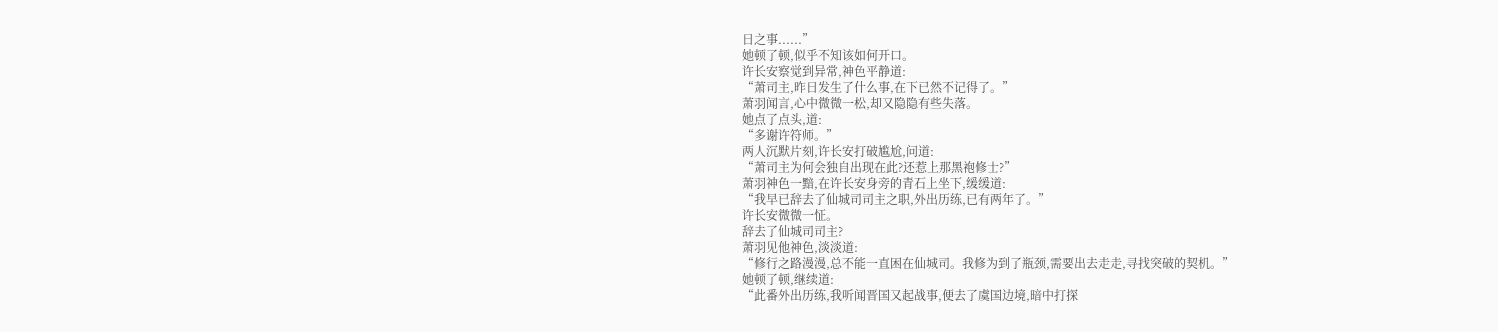日之事......”
她顿了顿,似乎不知该如何开口。
许长安察觉到异常,神色平静道:
“萧司主,昨日发生了什么事,在下已然不记得了。”
萧羽闻言,心中微微一松,却又隐隐有些失落。
她点了点头,道:
“多谢许符师。”
两人沉默片刻,许长安打破尴尬,问道:
“萧司主为何会独自出现在此?还惹上那黑袍修士?”
萧羽神色一黯,在许长安身旁的青石上坐下,缓缓道:
“我早已辞去了仙城司司主之职,外出历练,已有两年了。”
许长安微微一怔。
辞去了仙城司司主?
萧羽见他神色,淡淡道:
“修行之路漫漫,总不能一直困在仙城司。我修为到了瓶颈,需要出去走走,寻找突破的契机。”
她顿了顿,继续道:
“此番外出历练,我听闻晋国又起战事,便去了虞国边境,暗中打探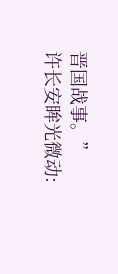晋国战事。”
许长安眸光微动: